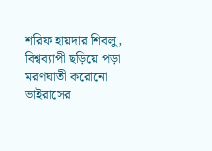শরিফ হায়দার শিবলু,
বিশ্বব্যাপী ছড়িয়ে পড়া মরণঘাতী করোনো ভাইরাসের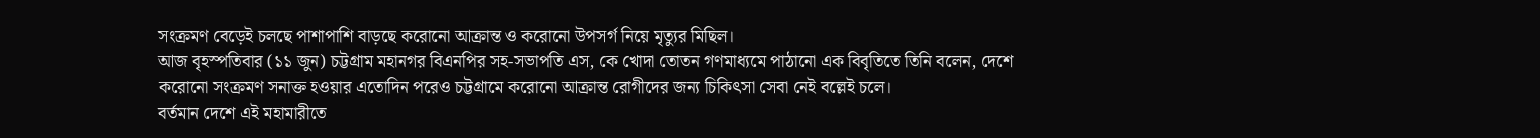সংক্রমণ বেড়েই চলছে পাশাপাশি বাড়ছে করোনো আক্রান্ত ও করোনো উপসর্গ নিয়ে মৃত্যুর মিছিল।
আজ বৃহস্পতিবার (১১ জুন) চট্টগ্রাম মহানগর বিএনপির সহ-সভাপতি এস, কে খোদা তোতন গণমাধ্যমে পাঠানো এক বিবৃতিতে তিনি বলেন, দেশে করোনো সংক্রমণ সনাক্ত হওয়ার এতোদিন পরেও চট্টগ্রামে করোনো আক্রান্ত রোগীদের জন্য চিকিৎসা সেবা নেই বল্লেই চলে।
বর্তমান দেশে এই মহামারীতে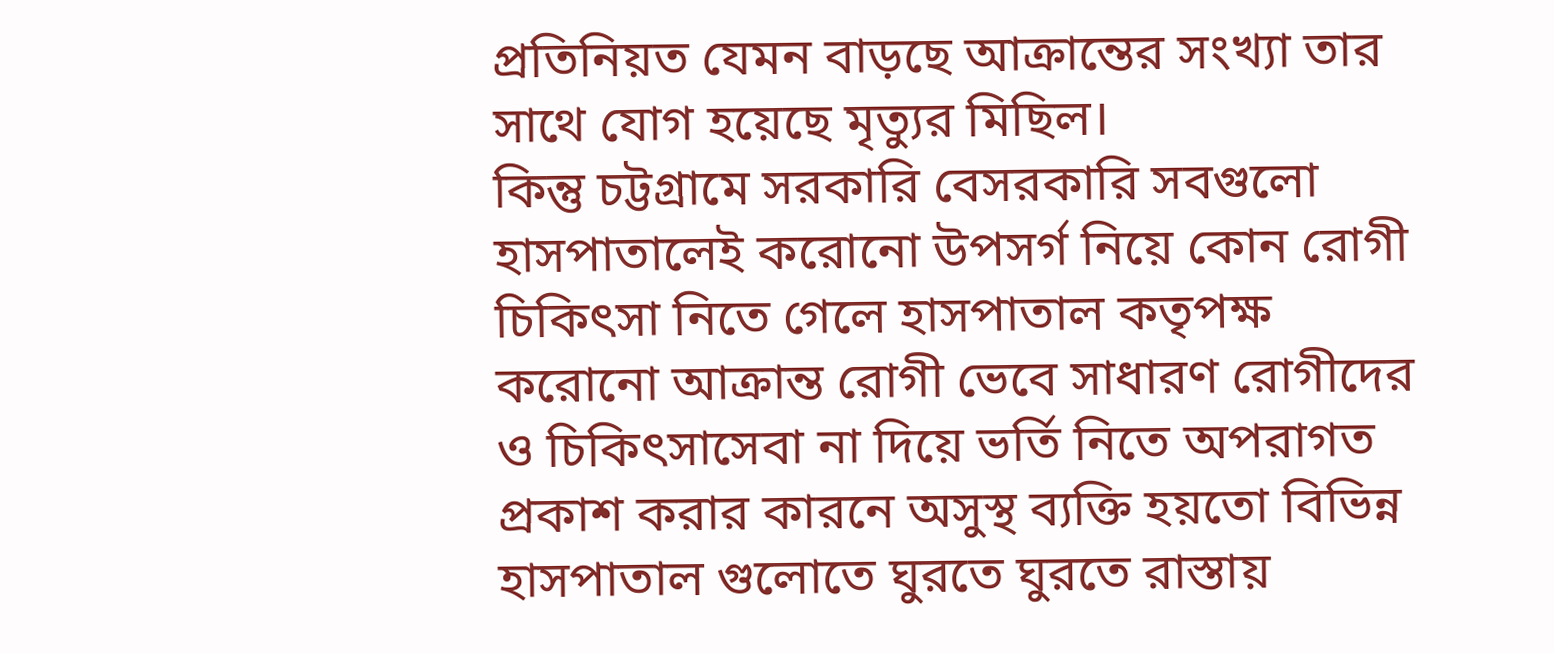প্রতিনিয়ত যেমন বাড়ছে আক্রান্তের সংখ্যা তার সাথে যোগ হয়েছে মৃত্যুর মিছিল।
কিন্তু চট্টগ্রামে সরকারি বেসরকারি সবগুলো হাসপাতালেই করোনো উপসর্গ নিয়ে কোন রোগী চিকিৎসা নিতে গেলে হাসপাতাল কতৃপক্ষ করোনো আক্রান্ত রোগী ভেবে সাধারণ রোগীদের ও চিকিৎসাসেবা না দিয়ে ভর্তি নিতে অপরাগত প্রকাশ করার কারনে অসুস্থ ব্যক্তি হয়তো বিভিন্ন হাসপাতাল গুলোতে ঘুরতে ঘুরতে রাস্তায়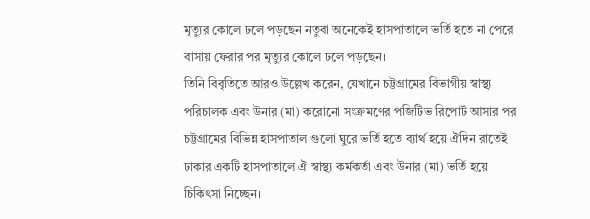মৃত্যুর কোলে ঢলে পড়ছেন নতুবা অনেকেই হাসপাতালে ভর্তি হতে না পেরে বাসায় ফেরার পর মৃত্যুর কোলে ঢলে পড়ছেন।
তিনি বিবৃতিতে আরও উল্লেখ করেন, যেখানে চট্টগ্রামের বিভাগীয় স্বাস্থ্য পরিচালক এবং উনার (মা) করোনো সংক্রমণের পজিটিভ রিপোর্ট আসার পর চট্টগ্রামের বিভিন্ন হাসপাতাল গুলো ঘুরে ভর্তি হতে ব্যার্থ হয়ে ঐদিন রাতেই ঢাকার একটি হাসপাতালে ঐ স্বাস্থ্য কর্মকর্তা এবং উনার (মা) ভর্তি হয়ে চিকিৎসা নিচ্ছেন।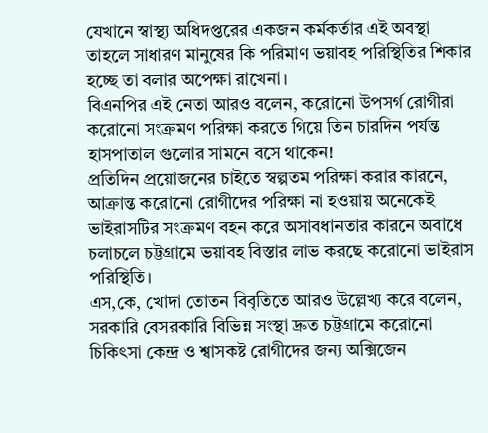যেখানে স্বাস্থ্য অধিদপ্তরের একজন কর্মকর্তার এই অবস্থা তাহলে সাধারণ মানুষের কি পরিমাণ ভয়াবহ পরিস্থিতির শিকার হচ্ছে তা বলার অপেক্ষা রাখেনা।
বিএনপির এই নেতা আরও বলেন, করোনো উপসর্গ রোগীরা করোনো সংক্রমণ পরিক্ষা করতে গিয়ে তিন চারদিন পর্যন্ত হাসপাতাল গুলোর সামনে বসে থাকেন!
প্রতিদিন প্রয়োজনের চাইতে স্বল্পতম পরিক্ষা করার কারনে, আক্রান্ত করোনো রোগীদের পরিক্ষা না হওয়ায় অনেকেই ভাইরাসটির সংক্রমণ বহন করে অসাবধানতার কারনে অবাধে চলাচলে চট্টগ্রামে ভয়াবহ বিস্তার লাভ করছে করোনো ভাইরাস পরিস্থিতি।
এস,কে, খোদা তোতন বিবৃতিতে আরও উল্লেখ্য করে বলেন, সরকারি বেসরকারি বিভিন্ন সংস্থা দ্রুত চট্টগ্রামে করোনো চিকিৎসা কেন্দ্র ও শ্বাসকষ্ট রোগীদের জন্য অক্সিজেন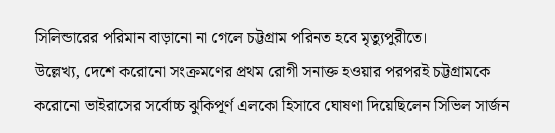সিলিন্ডারের পরিমান বাড়ানো না গেলে চট্টগ্রাম পরিনত হবে মৃত্যুপুরীতে।
উল্লেখ্য, দেশে করোনো সংক্রমণের প্রথম রোগী সনাক্ত হওয়ার পরপরই চট্টগ্রামকে করোনো ভাইরাসের সর্বোচ্চ ঝুকিপূর্ণ এলকো হিসাবে ঘোষণা দিয়েছিলেন সিভিল সার্জন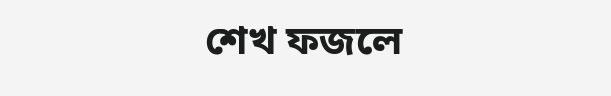শেখ ফজলে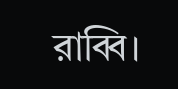রাব্বি।